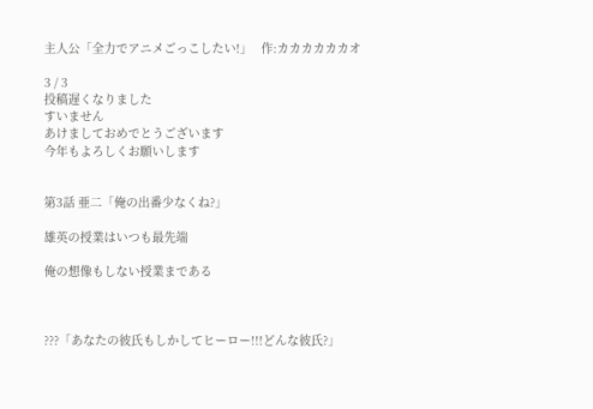主人公「全力でアニメごっこしたい!」   作:カカカカカカオ

3 / 3
投稿遅くなりました
すいません
あけましておめでとうございます
今年もよろしくお願いします


第3話 亜二「俺の出番少なくね?」

雄英の授業はいつも最先端

俺の想像もしない授業まである



???「あなたの彼氏もしかしてヒーロー!!!どんな彼氏?」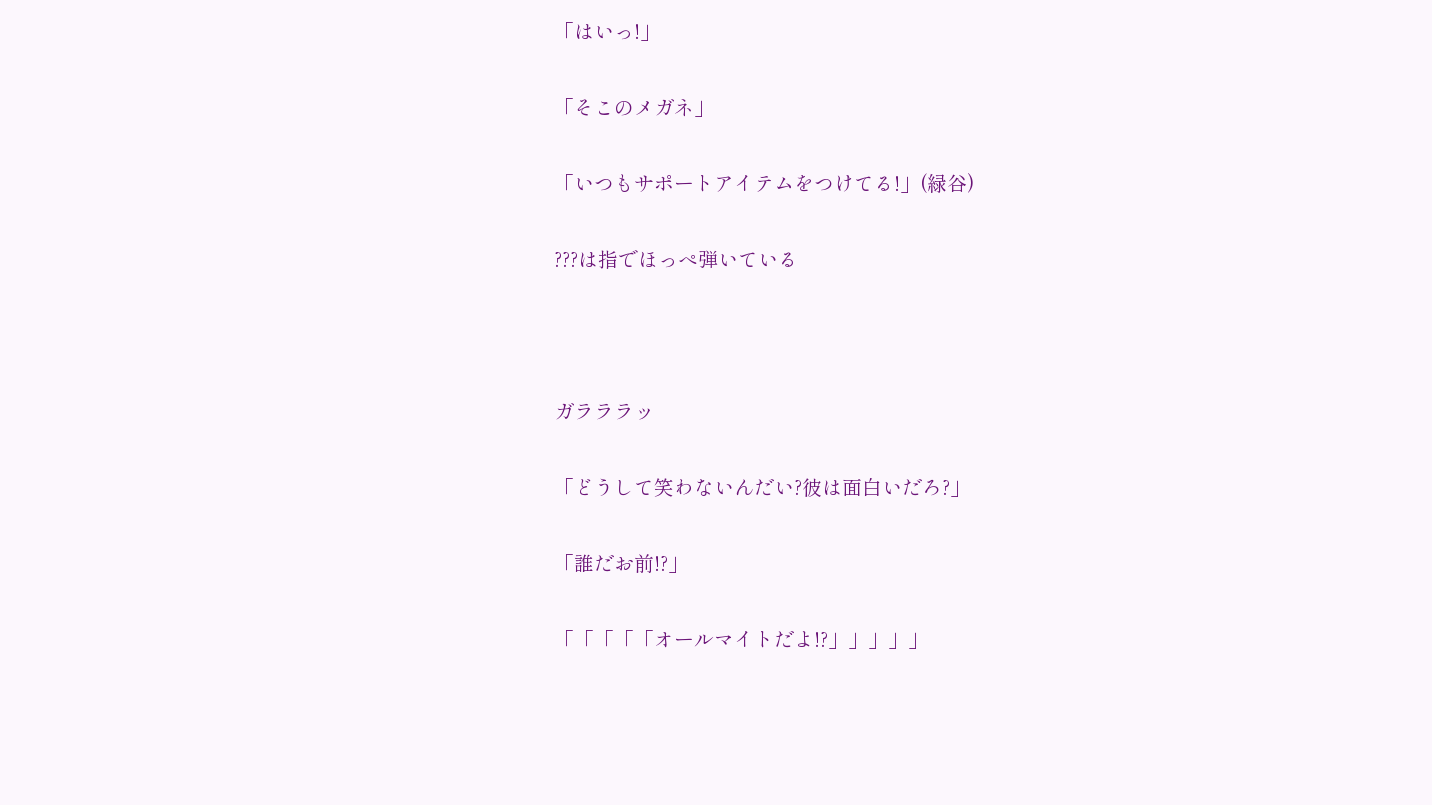「はいっ!」

「そこのメガネ」

「いつもサポートアイテムをつけてる!」(緑谷)

???は指でほっぺ弾いている



ガラララッ

「どうして笑わないんだい?彼は面白いだろ?」

「誰だお前!?」

「「「「「オールマイトだよ!?」」」」」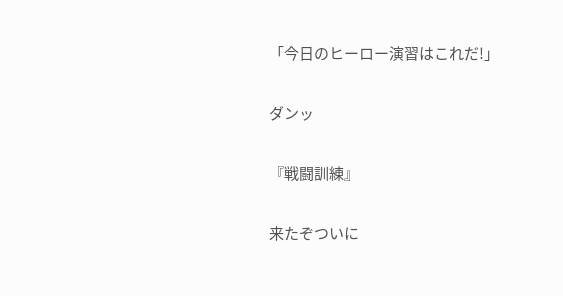「今日のヒーロー演習はこれだ!」

ダンッ

『戦闘訓練』

来たぞついに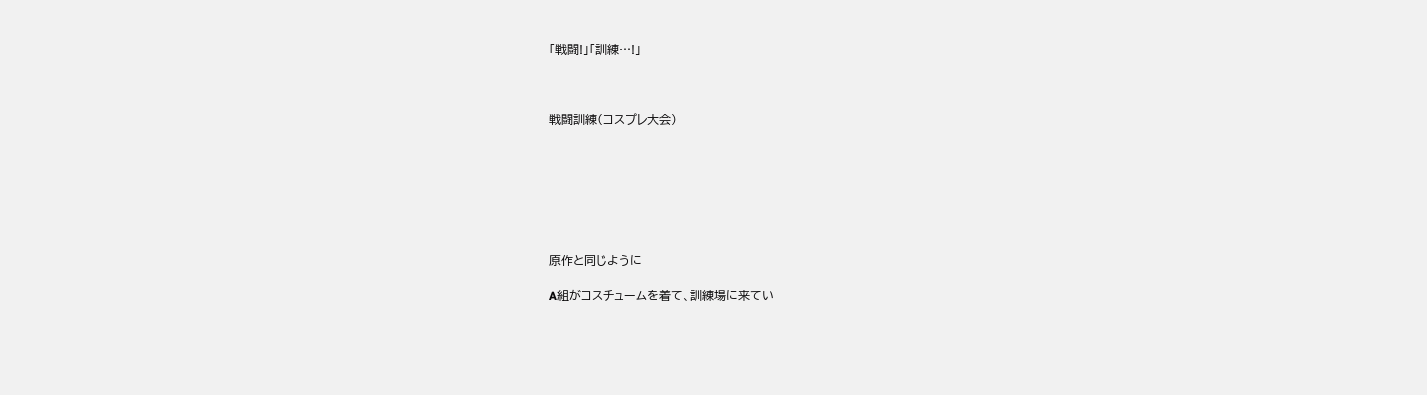「戦闘!」「訓練…!」



戦闘訓練(コスプレ大会)







原作と同じように

A組がコスチュームを着て、訓練場に来てい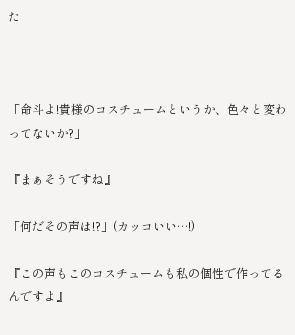た



「命斗よ!貴様のコスチュームというか、色々と変わってないか?」

『まぁそうですね』

「何だその声は!?」(カッコいい…!)

『この声もこのコスチュームも私の個性で作ってるんですよ』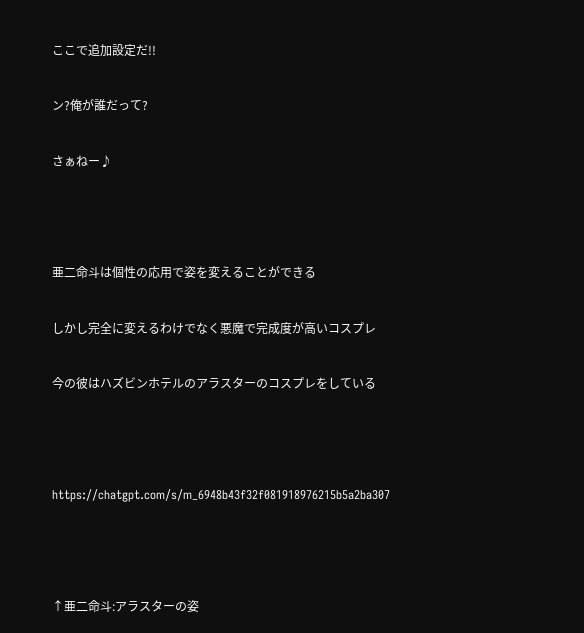ここで追加設定だ!!

ン?俺が誰だって?

さぁねー♪



亜二命斗は個性の応用で姿を変えることができる

しかし完全に変えるわけでなく悪魔で完成度が高いコスプレ

今の彼はハズビンホテルのアラスターのコスプレをしている



https://chatgpt.com/s/m_6948b43f32f081918976215b5a2ba307



↑亜二命斗:アラスターの姿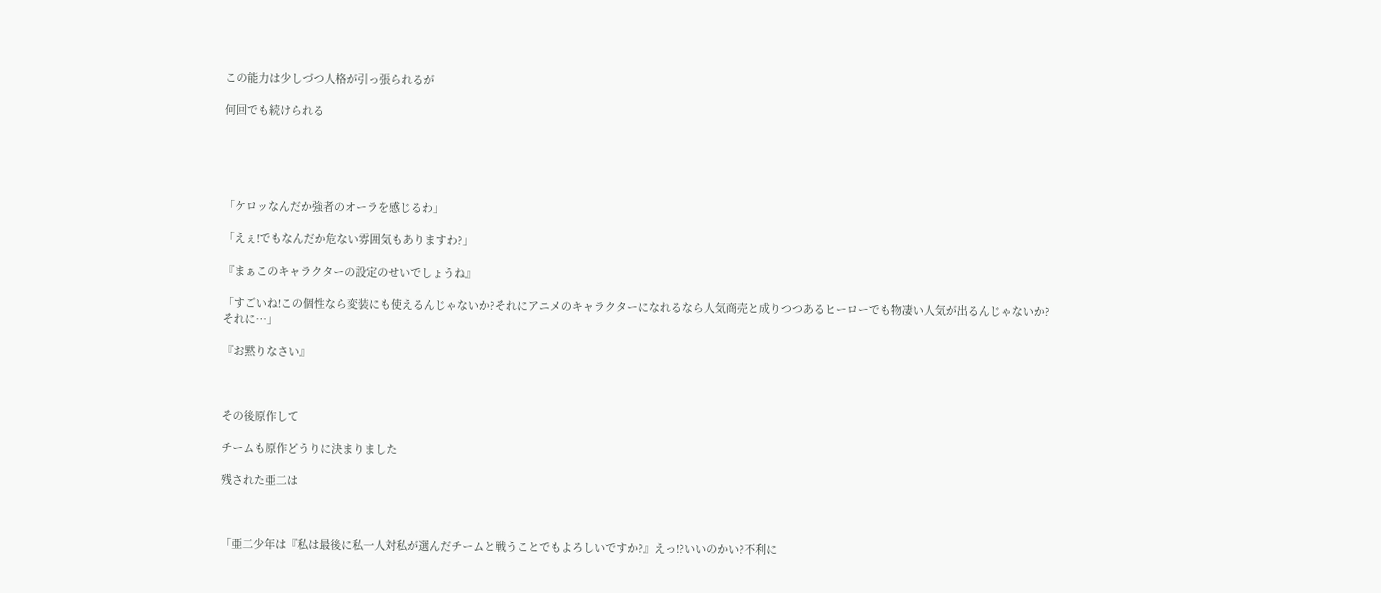この能力は少しづつ人格が引っ張られるが

何回でも続けられる





「ケロッなんだか強者のオーラを感じるわ」

「えぇ!でもなんだか危ない雰囲気もありますわ?」

『まぁこのキャラクターの設定のせいでしょうね』

「すごいね!この個性なら変装にも使えるんじゃないか?それにアニメのキャラクターになれるなら人気商売と成りつつあるヒーローでも物凄い人気が出るんじゃないか?それに…」

『お黙りなさい』



その後原作して

チームも原作どうりに決まりました

残された亜二は



「亜二少年は『私は最後に私一人対私が選んだチームと戦うことでもよろしいですか?』えっ!?いいのかい?不利に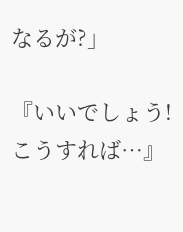なるが?」

『いいでしょう!こうすれば…』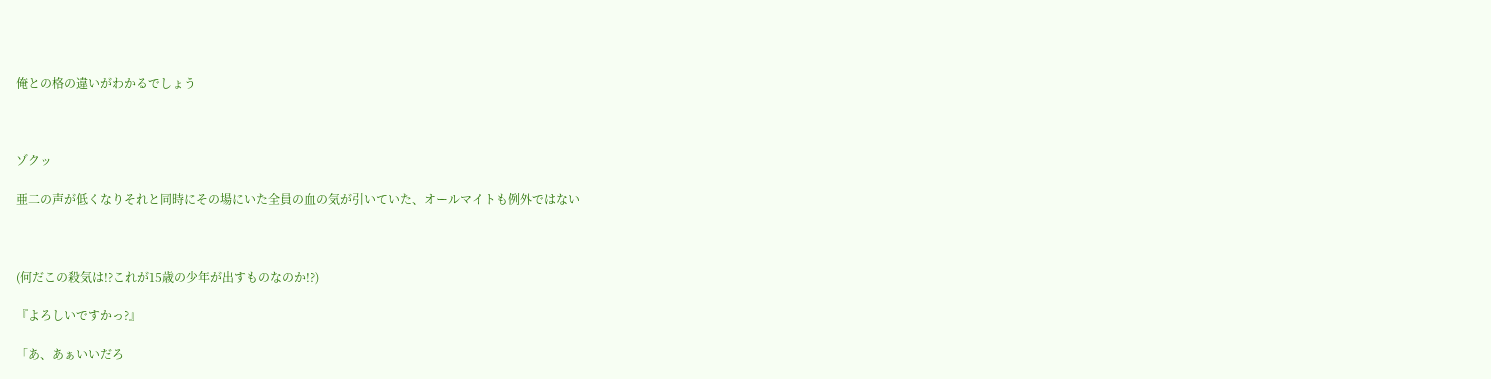俺との格の違いがわかるでしょう



ゾクッ

亜二の声が低くなりそれと同時にその場にいた全員の血の気が引いていた、オールマイトも例外ではない



(何だこの殺気は!?これが15歳の少年が出すものなのか!?)

『よろしいですかっ?』

「あ、あぁいいだろ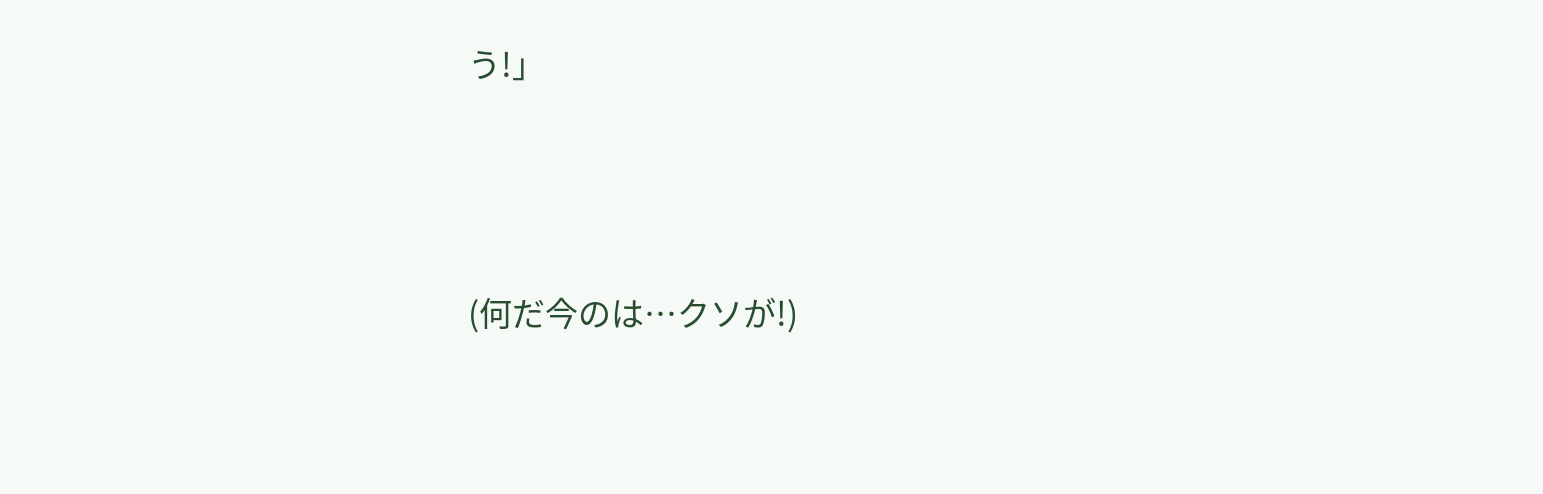う!」



(何だ今のは…クソが!)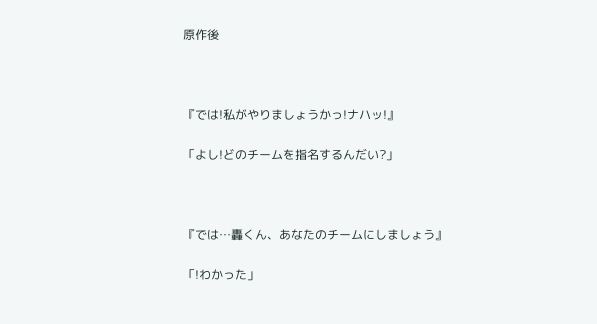原作後



『では!私がやりましょうかっ!ナハッ!』

「よし!どのチームを指名するんだい?」



『では…轟くん、あなたのチームにしましょう』

「!わかった」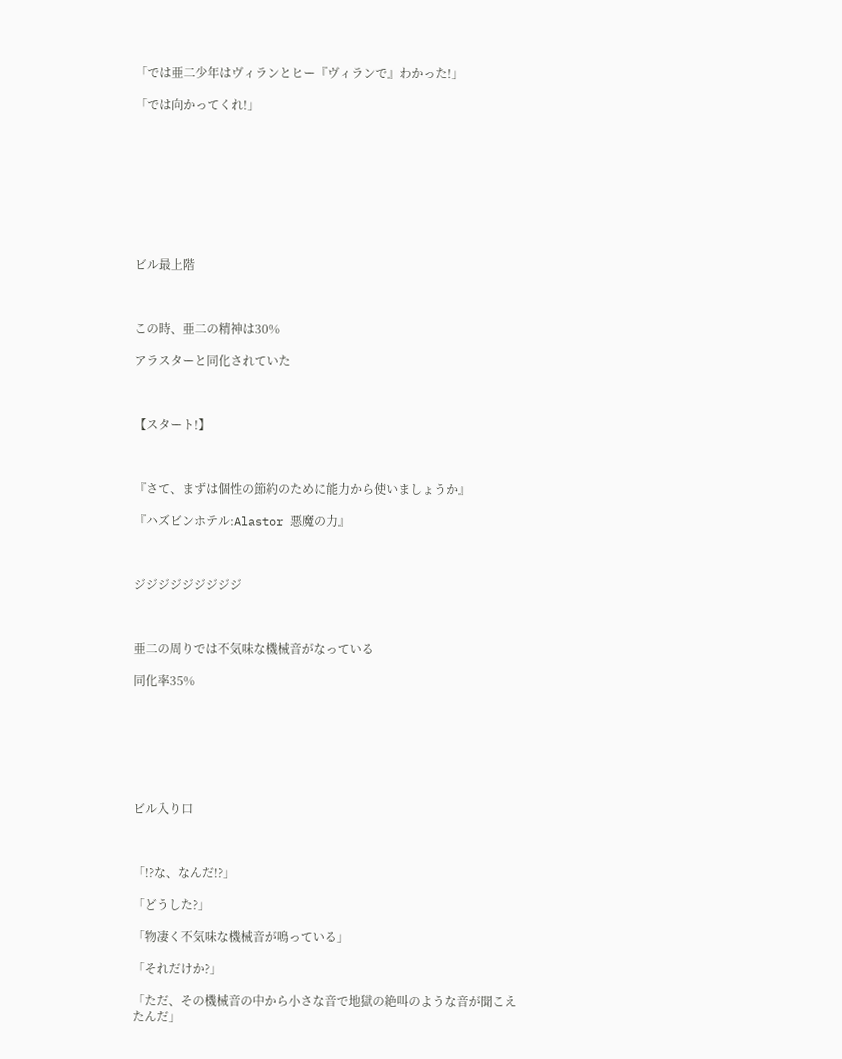「では亜二少年はヴィランとヒー『ヴィランで』わかった!」

「では向かってくれ!」









ビル最上階



この時、亜二の精神は30%

アラスターと同化されていた



【スタート!】



『さて、まずは個性の節約のために能力から使いましょうか』

『ハズビンホテル:Alastor 悪魔の力』



ジジジジジジジジジ



亜二の周りでは不気味な機械音がなっている

同化率35%







ビル入り口



「!?な、なんだ!?」

「どうした?」

「物凄く不気味な機械音が鳴っている」

「それだけか?」

「ただ、その機械音の中から小さな音で地獄の絶叫のような音が聞こえたんだ」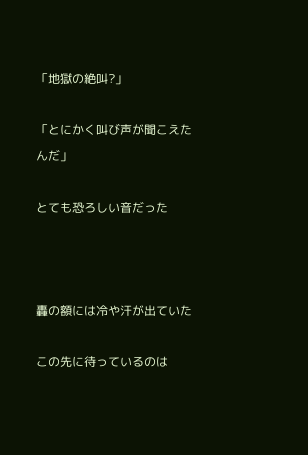「地獄の絶叫?」

「とにかく叫び声が聞こえたんだ」

とても恐ろしい音だった



轟の額には冷や汗が出ていた

この先に待っているのは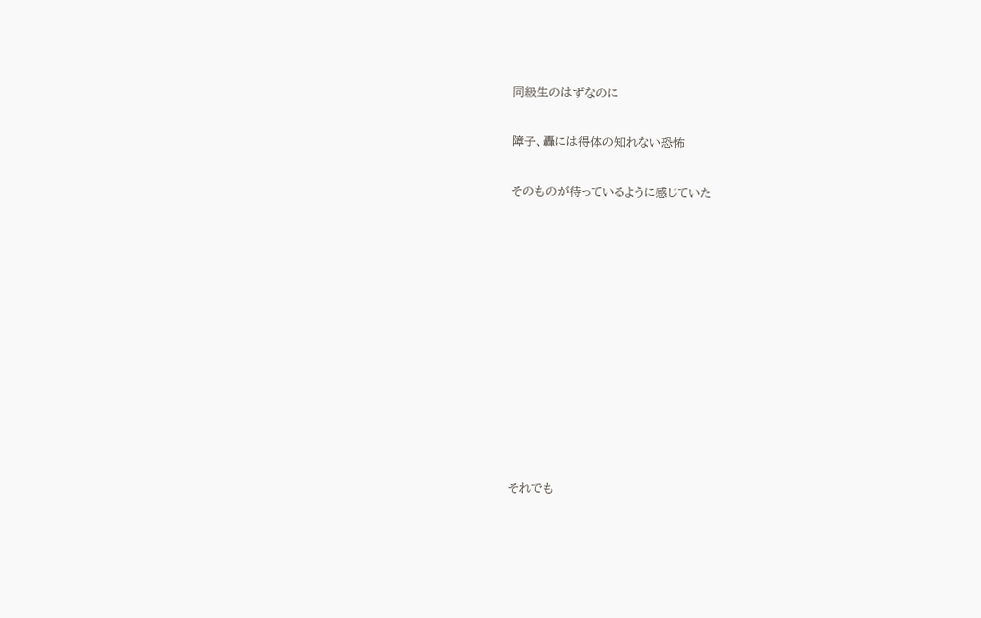同級生のはずなのに

障子、轟には得体の知れない恐怖

そのものが待っているように感じていた











それでも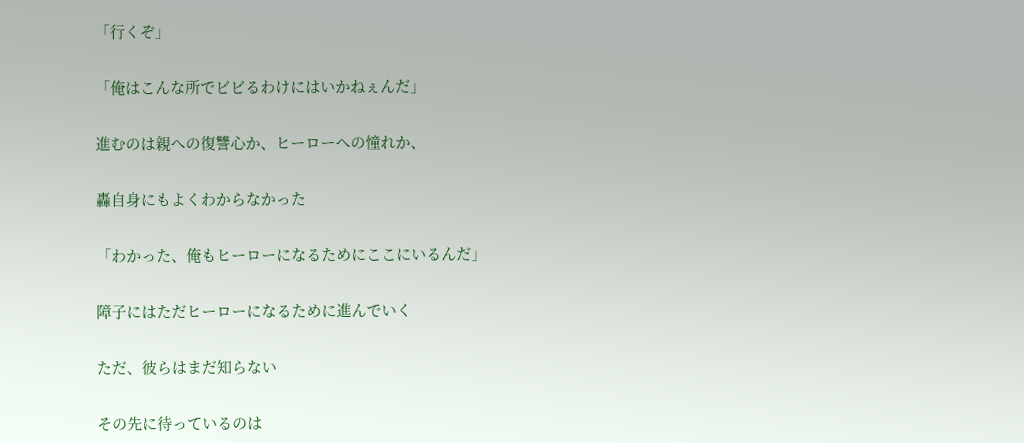「行くぞ」

「俺はこんな所でビビるわけにはいかねぇんだ」

進むのは親への復讐心か、ヒーローへの憧れか、

轟自身にもよくわからなかった

「わかった、俺もヒーローになるためにここにいるんだ」

障子にはただヒーローになるために進んでいく

ただ、彼らはまだ知らない

その先に待っているのは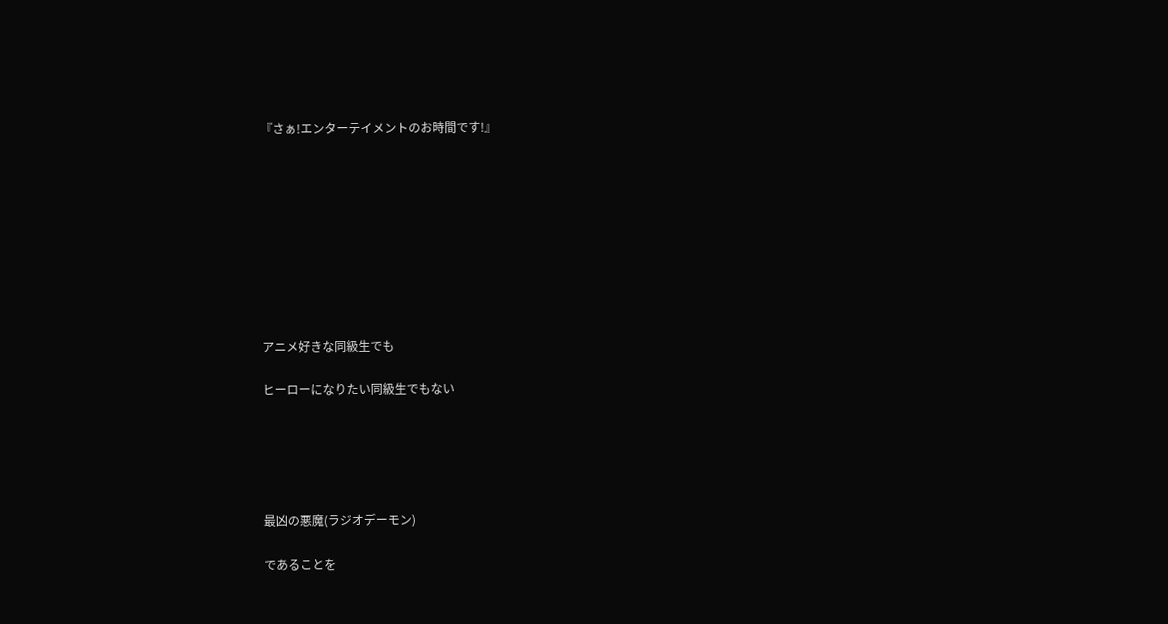『さぁ!エンターテイメントのお時間です!』









アニメ好きな同級生でも

ヒーローになりたい同級生でもない





最凶の悪魔(ラジオデーモン)

であることを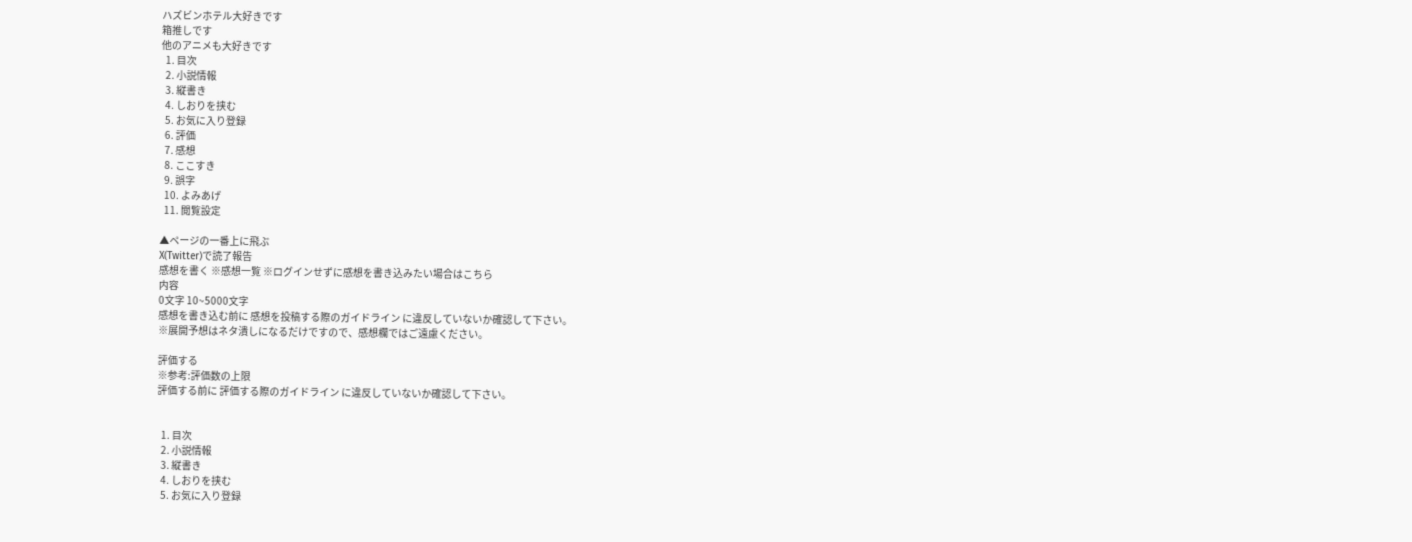ハズビンホテル大好きです
箱推しです
他のアニメも大好きです
  1. 目次
  2. 小説情報
  3. 縦書き
  4. しおりを挟む
  5. お気に入り登録
  6. 評価
  7. 感想
  8. ここすき
  9. 誤字
  10. よみあげ
  11. 閲覧設定

▲ページの一番上に飛ぶ
X(Twitter)で読了報告
感想を書く ※感想一覧 ※ログインせずに感想を書き込みたい場合はこちら
内容
0文字 10~5000文字
感想を書き込む前に 感想を投稿する際のガイドライン に違反していないか確認して下さい。
※展開予想はネタ潰しになるだけですので、感想欄ではご遠慮ください。

評価する
※参考:評価数の上限
評価する前に 評価する際のガイドライン に違反していないか確認して下さい。


  1. 目次
  2. 小説情報
  3. 縦書き
  4. しおりを挟む
  5. お気に入り登録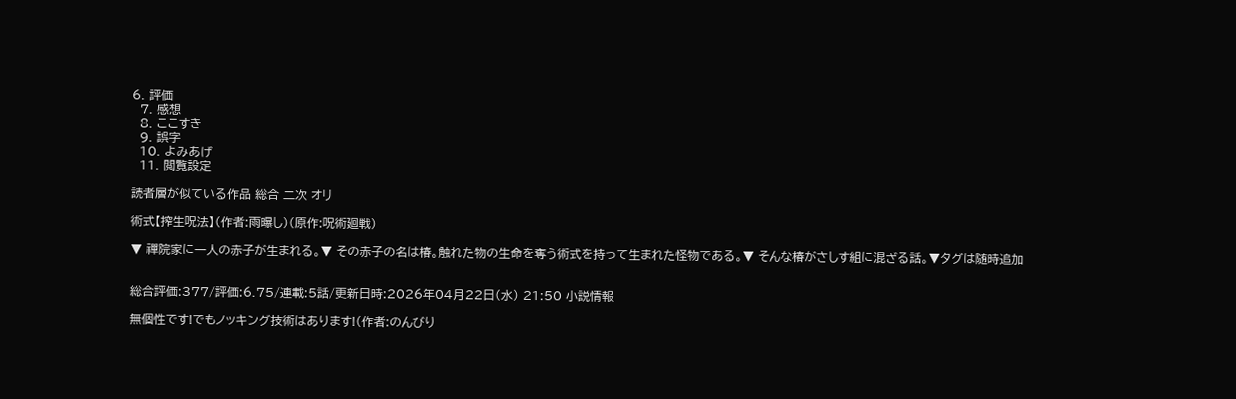6. 評価
  7. 感想
  8. ここすき
  9. 誤字
  10. よみあげ
  11. 閲覧設定

読者層が似ている作品 総合 二次 オリ

術式【搾生呪法】(作者:雨曝し)(原作:呪術廻戦)

▼ 禪院家に一人の赤子が生まれる。▼ その赤子の名は椿。触れた物の生命を奪う術式を持って生まれた怪物である。▼ そんな椿がさしす組に混ざる話。▼タグは随時追加


総合評価:377/評価:6.75/連載:5話/更新日時:2026年04月22日(水) 21:50 小説情報

無個性です!でもノッキング技術はあります!(作者:のんびり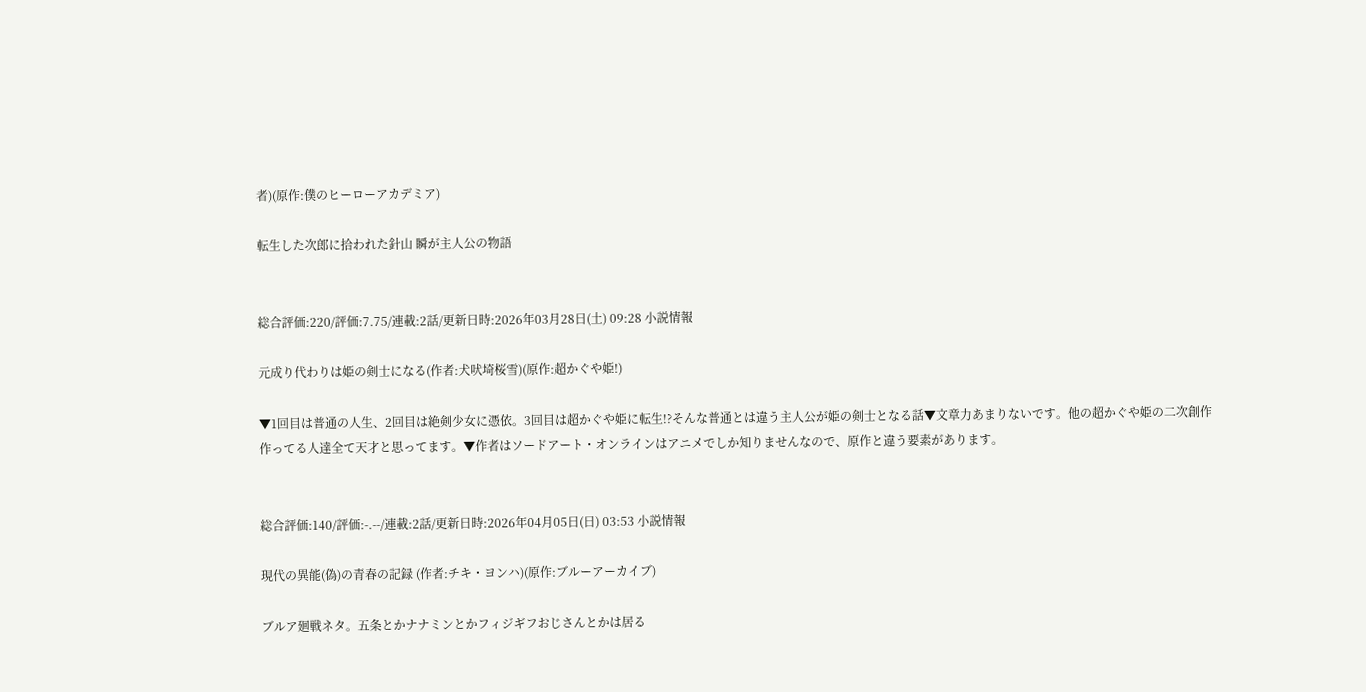者)(原作:僕のヒーローアカデミア)

転生した次郎に拾われた針山 瞬が主人公の物語


総合評価:220/評価:7.75/連載:2話/更新日時:2026年03月28日(土) 09:28 小説情報

元成り代わりは姫の剣士になる(作者:犬吠埼桜雪)(原作:超かぐや姫!)

▼1回目は普通の人生、2回目は絶剣少女に憑依。3回目は超かぐや姫に転生!?そんな普通とは違う主人公が姫の剣士となる話▼文章力あまりないです。他の超かぐや姫の二次創作作ってる人達全て天才と思ってます。▼作者はソードアート・オンラインはアニメでしか知りませんなので、原作と違う要素があります。


総合評価:140/評価:-.--/連載:2話/更新日時:2026年04月05日(日) 03:53 小説情報

現代の異能(偽)の青春の記録 (作者:チキ・ヨンハ)(原作:ブルーアーカイブ)

ブルア廻戦ネタ。五条とかナナミンとかフィジギフおじさんとかは居る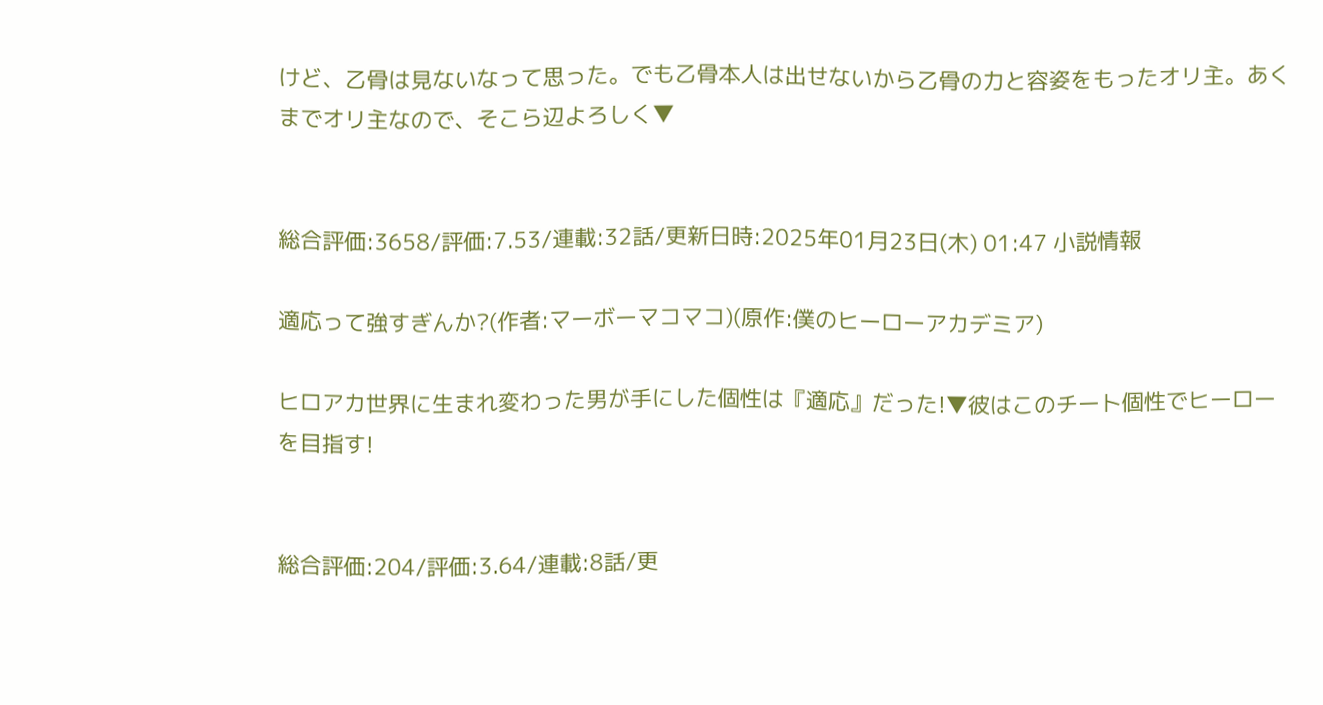けど、乙骨は見ないなって思った。でも乙骨本人は出せないから乙骨の力と容姿をもったオリ主。あくまでオリ主なので、そこら辺よろしく▼


総合評価:3658/評価:7.53/連載:32話/更新日時:2025年01月23日(木) 01:47 小説情報

適応って強すぎんか?(作者:マーボーマコマコ)(原作:僕のヒーローアカデミア)

ヒロアカ世界に生まれ変わった男が手にした個性は『適応』だった!▼彼はこのチート個性でヒーローを目指す!


総合評価:204/評価:3.64/連載:8話/更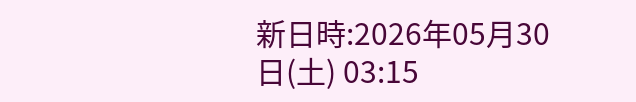新日時:2026年05月30日(土) 03:15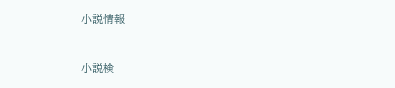小説情報


小説検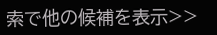索で他の候補を表示>>